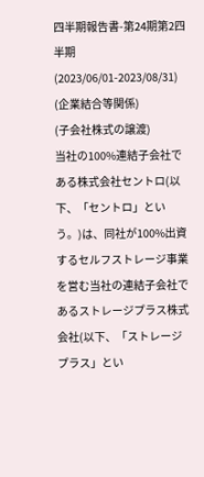四半期報告書-第24期第2四半期(2023/06/01-2023/08/31)
(企業結合等関係)
(子会社株式の譲渡)
当社の100%連結子会社である株式会社セントロ(以下、「セントロ」という。)は、同社が100%出資するセルフストレージ事業を営む当社の連結子会社であるストレージプラス株式会社(以下、「ストレージプラス」とい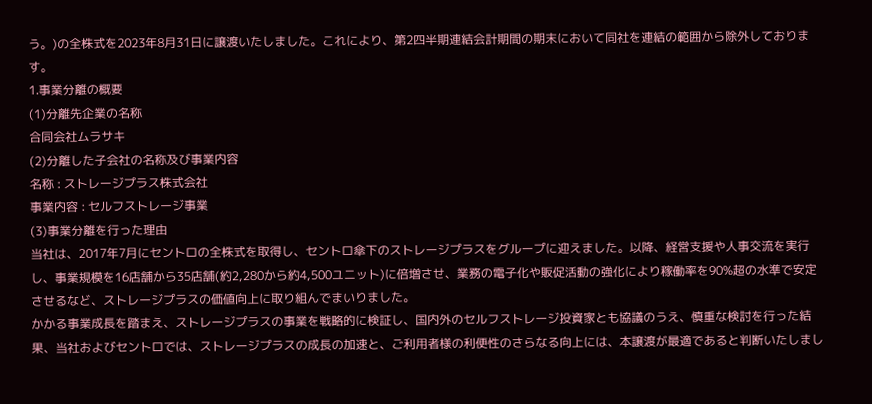う。)の全株式を2023年8月31日に譲渡いたしました。これにより、第2四半期連結会計期間の期末において同社を連結の範囲から除外しております。
1.事業分離の概要
(1)分離先企業の名称
合同会社ムラサキ
(2)分離した子会社の名称及び事業内容
名称 : ストレージプラス株式会社
事業内容 : セルフストレージ事業
(3)事業分離を行った理由
当社は、2017年7月にセントロの全株式を取得し、セントロ傘下のストレージプラスをグループに迎えました。以降、経営支援や人事交流を実行し、事業規模を16店舗から35店舗(約2,280から約4,500ユニット)に倍増させ、業務の電子化や販促活動の強化により稼働率を90%超の水準で安定させるなど、ストレージプラスの価値向上に取り組んでまいりました。
かかる事業成長を踏まえ、ストレージプラスの事業を戦略的に検証し、国内外のセルフストレージ投資家とも協議のうえ、慎重な検討を行った結果、当社およびセントロでは、ストレージプラスの成長の加速と、ご利用者様の利便性のさらなる向上には、本譲渡が最適であると判断いたしまし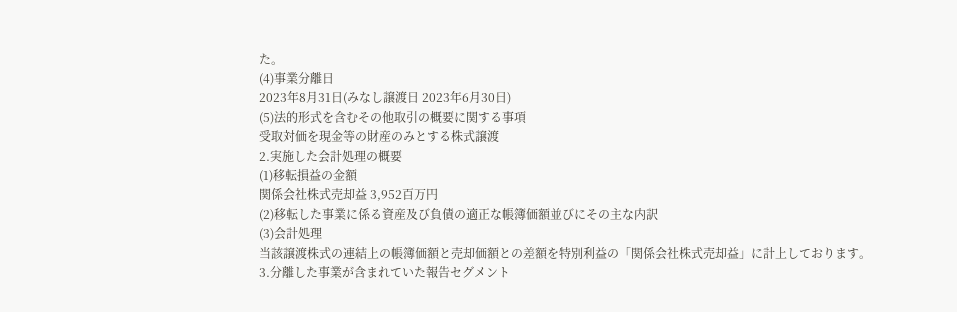た。
(4)事業分離日
2023年8月31日(みなし譲渡日 2023年6月30日)
(5)法的形式を含むその他取引の概要に関する事項
受取対価を現金等の財産のみとする株式譲渡
2.実施した会計処理の概要
(1)移転損益の金額
関係会社株式売却益 3,952百万円
(2)移転した事業に係る資産及び負債の適正な帳簿価額並びにその主な内訳
(3)会計処理
当該譲渡株式の連結上の帳簿価額と売却価額との差額を特別利益の「関係会社株式売却益」に計上しております。
3.分離した事業が含まれていた報告セグメント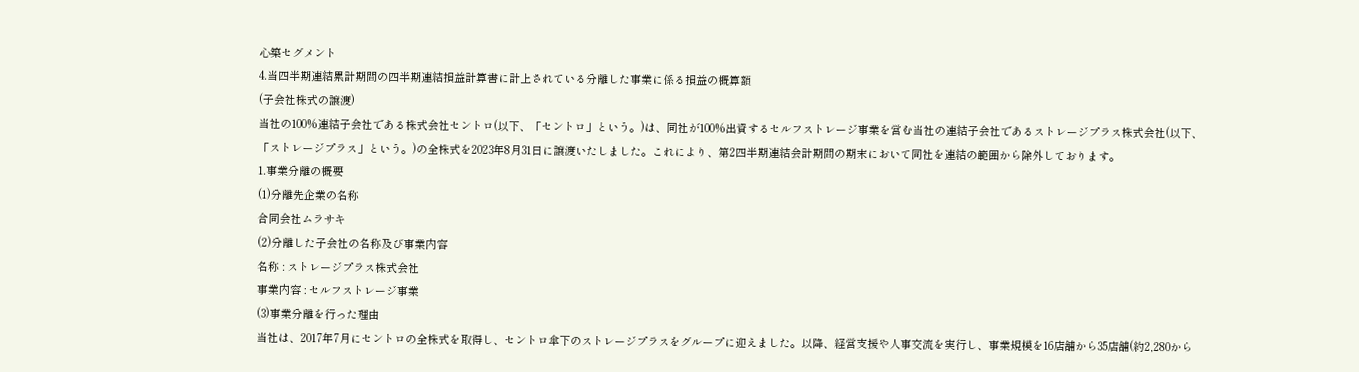心築セグメント
4.当四半期連結累計期間の四半期連結損益計算書に計上されている分離した事業に係る損益の概算額
(子会社株式の譲渡)
当社の100%連結子会社である株式会社セントロ(以下、「セントロ」という。)は、同社が100%出資するセルフストレージ事業を営む当社の連結子会社であるストレージプラス株式会社(以下、「ストレージプラス」という。)の全株式を2023年8月31日に譲渡いたしました。これにより、第2四半期連結会計期間の期末において同社を連結の範囲から除外しております。
1.事業分離の概要
(1)分離先企業の名称
合同会社ムラサキ
(2)分離した子会社の名称及び事業内容
名称 : ストレージプラス株式会社
事業内容 : セルフストレージ事業
(3)事業分離を行った理由
当社は、2017年7月にセントロの全株式を取得し、セントロ傘下のストレージプラスをグループに迎えました。以降、経営支援や人事交流を実行し、事業規模を16店舗から35店舗(約2,280から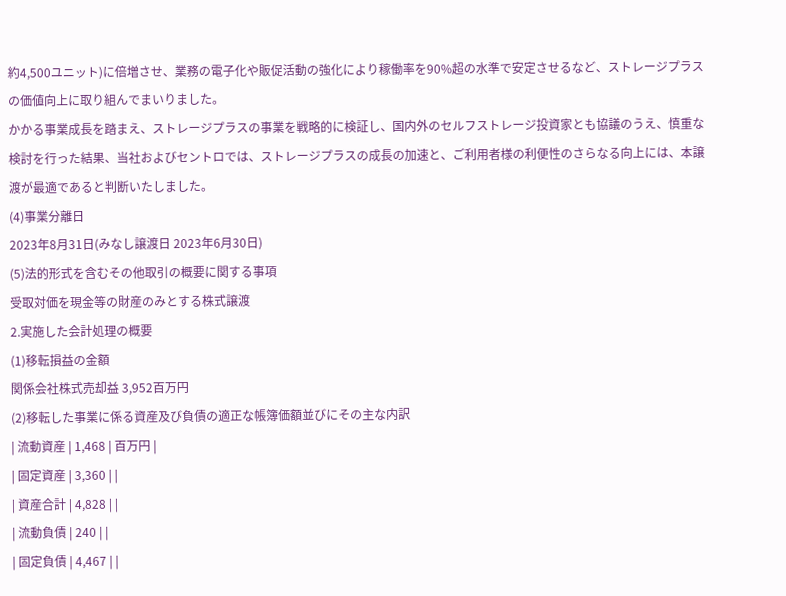約4,500ユニット)に倍増させ、業務の電子化や販促活動の強化により稼働率を90%超の水準で安定させるなど、ストレージプラスの価値向上に取り組んでまいりました。
かかる事業成長を踏まえ、ストレージプラスの事業を戦略的に検証し、国内外のセルフストレージ投資家とも協議のうえ、慎重な検討を行った結果、当社およびセントロでは、ストレージプラスの成長の加速と、ご利用者様の利便性のさらなる向上には、本譲渡が最適であると判断いたしました。
(4)事業分離日
2023年8月31日(みなし譲渡日 2023年6月30日)
(5)法的形式を含むその他取引の概要に関する事項
受取対価を現金等の財産のみとする株式譲渡
2.実施した会計処理の概要
(1)移転損益の金額
関係会社株式売却益 3,952百万円
(2)移転した事業に係る資産及び負債の適正な帳簿価額並びにその主な内訳
| 流動資産 | 1,468 | 百万円 |
| 固定資産 | 3,360 | |
| 資産合計 | 4,828 | |
| 流動負債 | 240 | |
| 固定負債 | 4,467 | |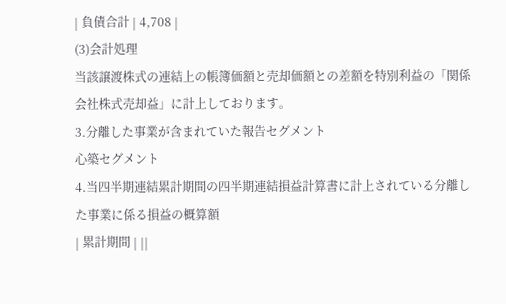| 負債合計 | 4,708 |
(3)会計処理
当該譲渡株式の連結上の帳簿価額と売却価額との差額を特別利益の「関係会社株式売却益」に計上しております。
3.分離した事業が含まれていた報告セグメント
心築セグメント
4.当四半期連結累計期間の四半期連結損益計算書に計上されている分離した事業に係る損益の概算額
| 累計期間 | ||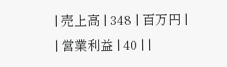| 売上高 | 348 | 百万円 |
| 営業利益 | 40 | |